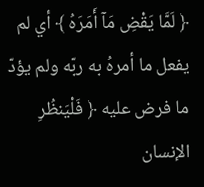﴿ لَمَّا يَقْضِ مَآ أَمَرَهُ ﴾ أي لم يفعل ما أمرهُ به ربّه ولم يؤدّ ما فرض عليه ﴿ فَلْيَنظُرِ الإنسان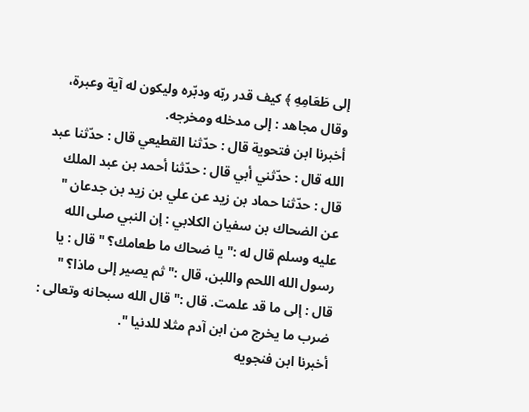إلى طَعَامِهِ ﴾ كيف قدر ربّه ودبّره وليكون له آية وعبرة، وقال مجاهد : إلى مدخله ومخرجه.
أخبرنا ابن فتحوية قال : حدّثنا القطيعي قال : حدّثنا عبد الله قال : حدّثني أبي قال : حدّثنا أحمد بن عبد الملك قال : حدّثنا حماد بن زيد عن علي بن زيد بن جدعان " عن الضحاك بن سفيان الكلابي : إن النبي صلى الله عليه وسلم قال له :" يا ضحاك ما طعامك؟ " قال : يا رسول الله اللحم واللبن، قال :" ثم يصير إلى ماذا؟ " قال : إلى ما قد علمت. قال :" قال الله سبحانه وتعالى : ضرب ما يخرج من ابن آدم مثلا للدنيا ".
أخبرنا ابن فنجويه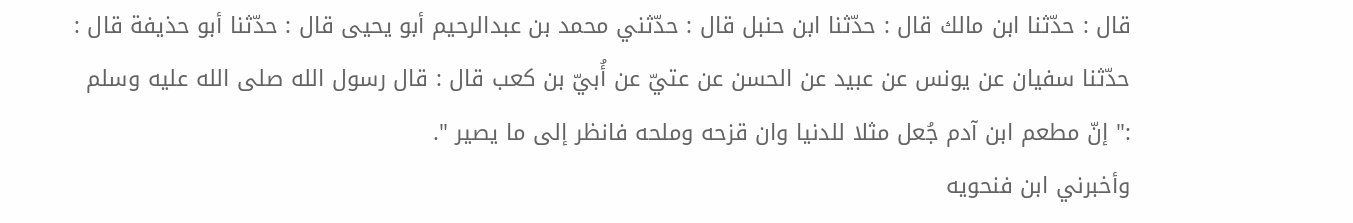قال : حدّثنا ابن مالك قال : حدّثنا ابن حنبل قال : حدّثني محمد بن عبدالرحيم أبو يحيى قال : حدّثنا أبو حذيفة قال : حدّثنا سفيان عن يونس عن عبيد عن الحسن عن عتيّ عن أُبيّ بن كعب قال : قال رسول الله صلى الله عليه وسلم :" إنّ مطعم ابن آدم جُعل مثلا للدنيا وان قزحه وملحه فانظر إلى ما يصير ".
وأخبرني ابن فنحويه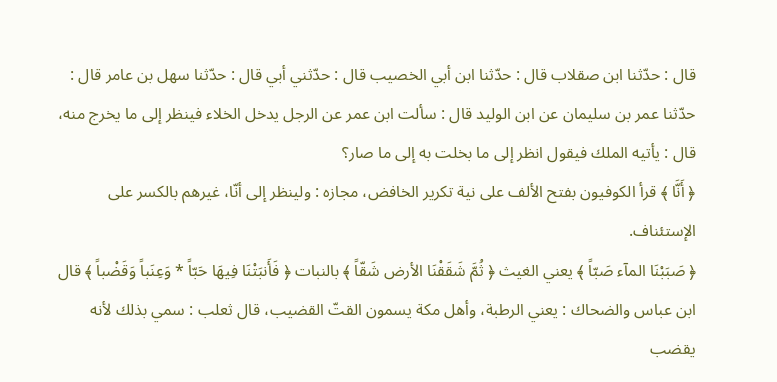قال : حدّثنا ابن صقلاب قال : حدّثنا ابن أبي الخصيب قال : حدّثني أبي قال : حدّثنا سهل بن عامر قال : حدّثنا عمر بن سليمان عن ابن الوليد قال : سألت ابن عمر عن الرجل يدخل الخلاء فينظر إلى ما يخرج منه، قال : يأتيه الملك فيقول انظر إلى ما بخلت به إلى ما صار؟
﴿ أَنَّا ﴾ قرأ الكوفيون بفتح الألف على نية تكرير الخافض، مجازه : ولينظر إلى أنّا، غيرهم بالكسر على الإستئناف.
﴿ صَبَبْنَا المآء صَبّاً ﴾ يعني الغيث ﴿ ثُمَّ شَقَقْنَا الأرض شَقّاً ﴾ بالنبات ﴿ فَأَنبَتْنَا فِيهَا حَبّاً * وَعِنَباً وَقَضْباً ﴾ قال ابن عباس والضحاك : يعني الرطبة، وأهل مكة يسمون القتّ القضيب، قال ثعلب : سمي بذلك لأنه يقضب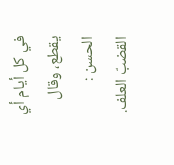في كل أيام أي يقطع، وقال الحسن : القضبّ العلف.